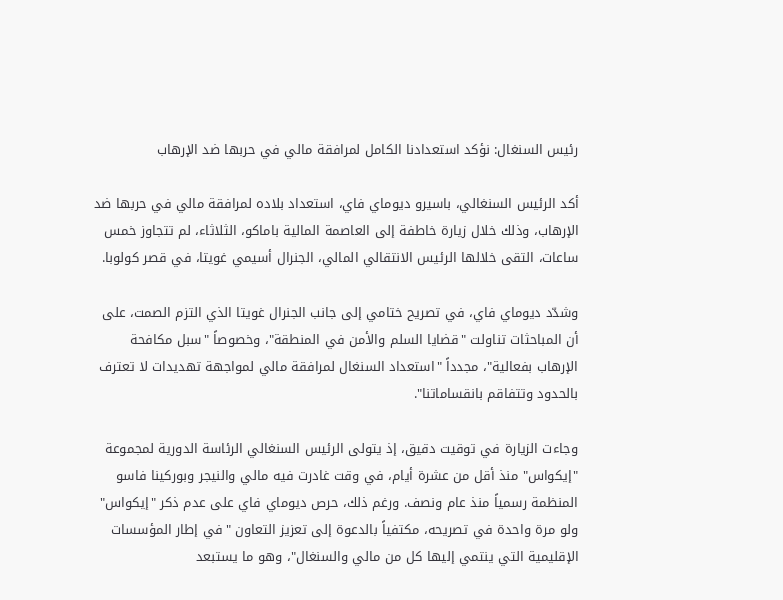رئيس السنغال: نؤكد استعدادنا الكامل لمرافقة مالي في حربها ضد الإرهاب

أكد الرئيس السنغالي، باسيرو ديوماي فاي، استعداد بلاده لمرافقة مالي في حربها ضد الإرهاب، وذلك خلال زيارة خاطفة إلى العاصمة المالية باماكو، الثلاثاء، لم تتجاوز خمس ساعات، التقى خلالها الرئيس الانتقالي المالي، الجنرال أسيمي غويتا، في قصر كولوبا.

وشدّد ديوماي فاي، في تصريح ختامي إلى جانب الجنرال غويتا الذي التزم الصمت، على أن المباحثات تناولت "قضايا السلم والأمن في المنطقة"، وخصوصاً "سبل مكافحة الإرهاب بفعالية"، مجدداً "استعداد السنغال لمرافقة مالي لمواجهة تهديدات لا تعترف بالحدود وتتفاقم بانقساماتنا".

وجاءت الزيارة في توقيت دقيق، إذ يتولى الرئيس السنغالي الرئاسة الدورية لمجموعة "إيكواس" منذ أقل من عشرة أيام، في وقت غادرت فيه مالي والنيجر وبوركينا فاسو المنظمة رسمياً منذ عام ونصف. ورغم ذلك، حرص ديوماي فاي على عدم ذكر "إيكواس" ولو مرة واحدة في تصريحه، مكتفياً بالدعوة إلى تعزيز التعاون "في إطار المؤسسات الإقليمية التي ينتمي إليها كل من مالي والسنغال"، وهو ما يستبعد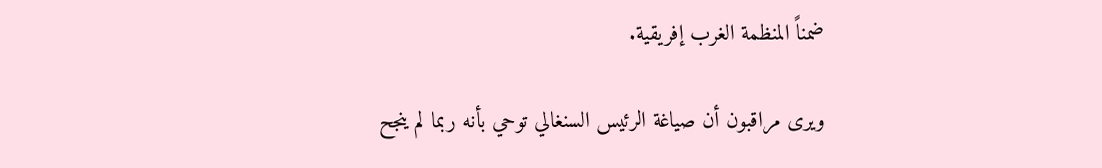ضمناً المنظمة الغرب إفريقية.

ويرى مراقبون أن صياغة الرئيس السنغالي توحي بأنه ربما لم ينجح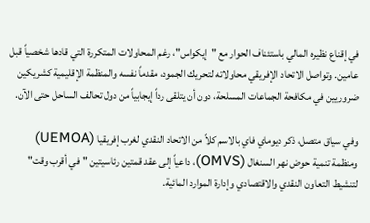في إقناع نظيره المالي باستئناف الحوار مع "إيكواس"، رغم المحاولات المتكررة التي قادها شخصياً قبل عامين. وتواصل الاتحاد الإفريقي محاولاته لتحريك الجمود، مقدماً نفسه والمنظمة الإقليمية كشريكين ضروريين في مكافحة الجماعات المسلحة، دون أن يتلقى رداً إيجابياً من دول تحالف الساحل حتى الآن.

وفي سياق متصل، ذكر ديوماي فاي بالاسم كلاً من الاتحاد النقدي لغرب إفريقيا (UEMOA) ومنظمة تنمية حوض نهر السنغال (OMVS)، داعياً إلى عقد قمتين رئاسيتين "في أقرب وقت" لتنشيط التعاون النقدي والاقتصادي وإدارة الموارد المائية.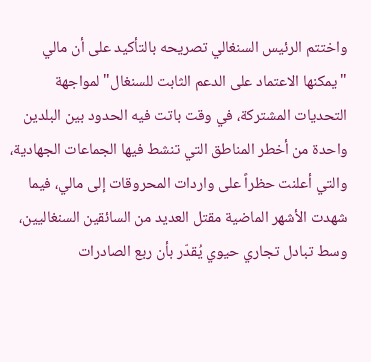واختتم الرئيس السنغالي تصريحه بالتأكيد على أن مالي "يمكنها الاعتماد على الدعم الثابت للسنغال" لمواجهة التحديات المشتركة، في وقت باتت فيه الحدود بين البلدين واحدة من أخطر المناطق التي تنشط فيها الجماعات الجهادية، والتي أعلنت حظراً على واردات المحروقات إلى مالي، فيما شهدت الأشهر الماضية مقتل العديد من السائقين السنغاليين، وسط تبادل تجاري حيوي يُقدّر بأن ربع الصادرات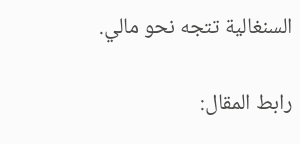السنغالية تتجه نحو مالي.

رابط المقال: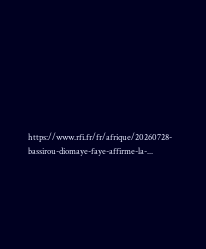https://www.rfi.fr/fr/afrique/20260728-bassirou-diomaye-faye-affirme-la-...